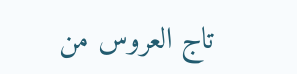تاج العروس من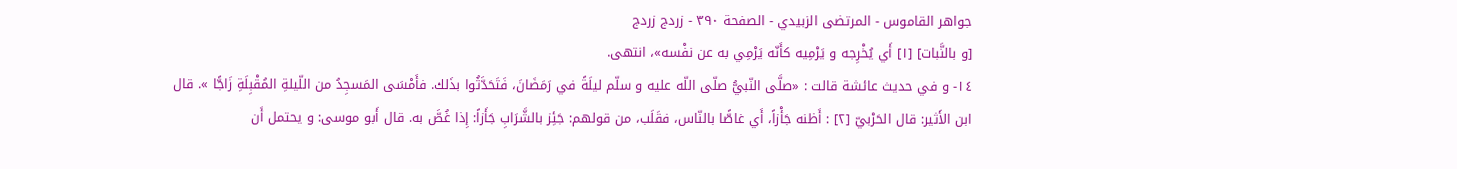جواهر القاموس - المرتضى الزبيدي - الصفحة ٣٩٠ - زردج زردج
[و بالنَّبات] [١] أَي يُخْرِجه و يَرْمِيه كأَنّه يَرْمِي به عن نفْسه»، انتهى.
١٤- و في حديث عائشة قالت : «صلَّى النّبيُّ صلّى اللّه عليه و سلّم ليلَةً في رَمَضَانَ، فَتَحَدَّثُوا بذَلك. فأَمْسَى المَسجِدُ من اللّيلةِ المُقْبِلَةِ زَاجًّا ». قال ابن الأَثير: قال الحَرْبيّ [٢] : أَظنه جَأْزاً، أَي غاصًّا بالنّاس، فقَلَب، من قولهم: جَئِز بالشَّرَابِ جَأَزاً: إِذا غُصَّ به. قال أَبو موسى: و يحتمل أَن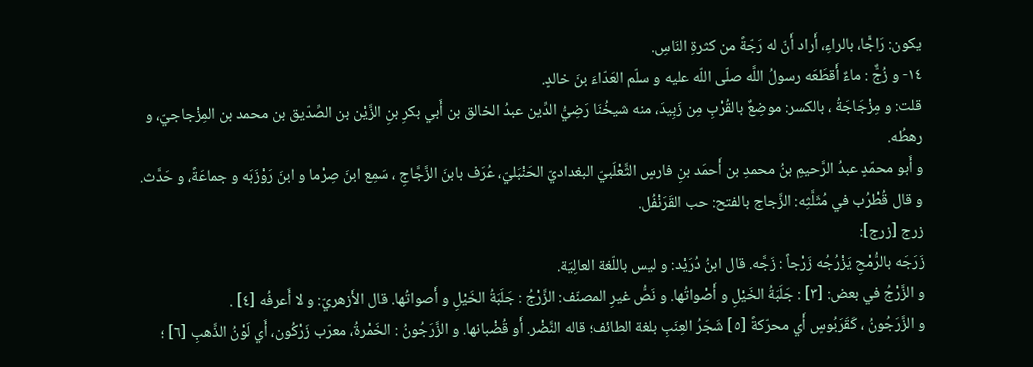يكون: رَاجًّا، بالراءِ، أَراد أَنّ له رَجّةً من كثرةِ النَاسِ.
١٤- و زُجٌّ : ماءٌ أَقطَعَه رسولُ اللَّه صلّى اللّه عليه و سلّم العَدّاءَ بنَ خالدٍ.
قلت: و مِزْجَاجَةُ ، بالكسر: موضِعٌ بالقُرْبِ مِن زَبِيدَ، منه شيخُنَا رَضِيُّ الدِّين عبدُ الخالق بن أَبي بكرِ بنِ الزَّيْن بن الصِّدّيق بن محمد بن المِزْجاجيّ، و رهطُه.
و أَبو محمّدٍ عبدُ الرَّحيمِ بنُ محمدِ بن أَحمَد بنِ فارسٍ الثَّعْلَبيّ البغداديّ الحَنْبَليّ، عُرَف بابنَ الزَّجَّاجِ ، سَمِع ابنَ صِرْما و ابنَ رَوْزَبَه و جماعَةً، و حَدَّث.
و قال قُطْرُب في مُثَلَّثِه: الزَّجاج بالفتح: حب القَرَنْفُل.
زرج [زرج]:
زَرَجَه بالرُّمْحِ يَزْرُجُه زَرْجاً : زَجَّه. قال ابنُ دُرَيْد: و ليس باللّغة العالِيَة.
و الزَّرْجُ في بعض: [٣] : جَلَبَةُ الخَيْلِ و أَصْواتُها. و نَصُّ غيرِ المصنّف: الزَّرْجُ : جَلَبَةُ الخَيْلِ و أَصواتُها. قال الأَزهريّ: و لا أَعرفُه [٤] .
و الزَّرَجُونُ ، كَقَرَبُوسٍ أَي محرّكةً [٥] شَجَرُ العِنَبِ بلغة الطائف؛ قاله النَّضْر. أَو قُضْبانها. و الزَّرَجُونُ : الخَمْرةُ، معرّب زَرْكُون، أَي لَوْنُ الذَّهبِ [٦] ؛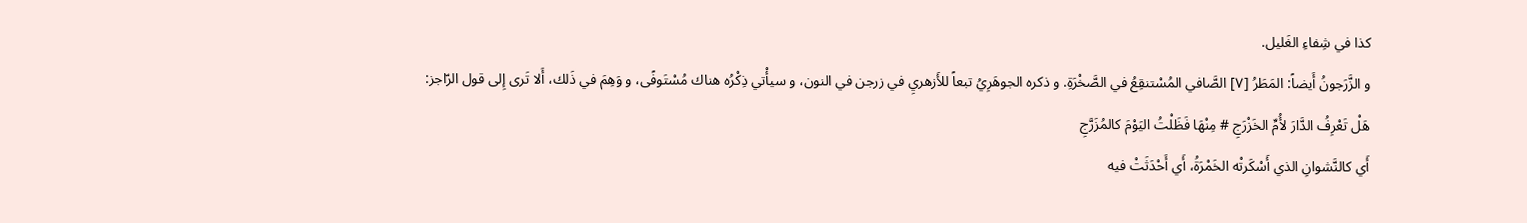كذا في شِفاءِ الغَليل.
و الزَّرَجونُ أَيضاً: المَطَرُ [٧] الصَّافي المُسْتنقِعُ في الصَّخْرَةِ. و ذكره الجوهَرِيُ تبعاً للأَزهريِ في زرجن في النون، و سيأْتي ذِكْرُه هناك مُسْتَوفًى، و وَهِمَ في ذَلك، أَلا تَرى إِلى قول الرّاجز:
هَلْ تَعْرِفُ الدَّارَ لأُمِّ الخَزْرَجِ # مِنْهَا فَظَلْتُ اليَوْمَ كالمُزَرَّجِ
أَي كالنَّشوانِ الذي أَسْكَرتْه الخَمْرَةُ، أَي أَحْدَثَتْ فيه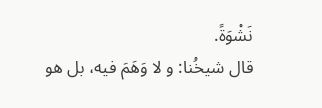نَشْوَةً.
قال شيخُنا: و لا وَهَمَ فيه، بل هو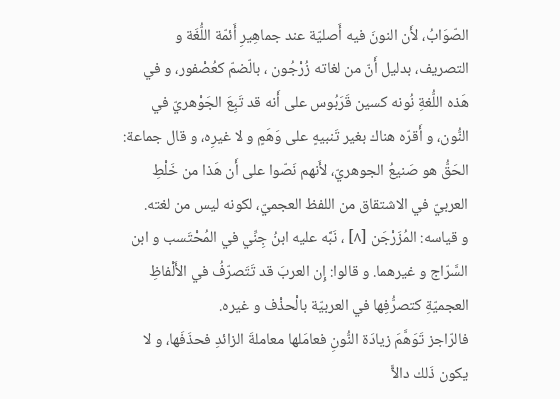الصّوَابُ، لأَن النونَ فيه أَصليّة عند جماهِيرِ أَئمّة اللُّغَة و التصريف، بدليل أَنّ من لغاته زُرْجُون ، بالّضمّ كعُصْفور، و في هَذه اللُّغةِ نُونه كسين قَرَبُوس على أَنه قد تَبِعَ الجَوْهريّ في النُّون، و أَقرّه هناك بغير تَنبيهٍ على وَهَمٍ و لا غيرِه، و قال جماعة: الحَقُّ هو صَنيعُ الجوهريّ، لأَنهم نَصّوا على أَن هَذا من خَلْطِ العربيّ في الاشتقاق من اللفظ العجميّ، لكونه ليس من لغته.
و قياسه: المُزَرْجَن [٨] ، نَبَّه عليه ابنُ جِنِّي في المُحْتَسب و ابن السَّرّاج و غيرهما. و قالوا: إِن العربَ قد تَتَصرّفُ في الأَلْفاظِ العجميّةِ كتصرُّفِها في العربيّة بالْحذْف و غيره.
فالرّاجز تَوَهَّمَ زيادَة النُّونِ فعامَلها معاملةَ الزائدِ فحذَفَها، و لا يكون ذَلك دالاًّ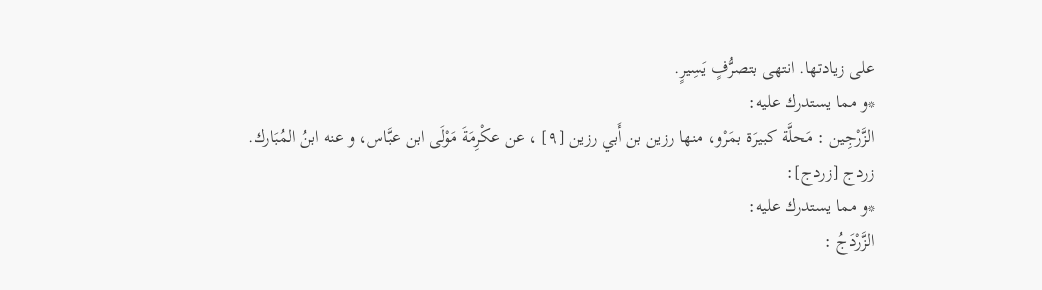على زيادتها. انتهى بتصرُّفٍ يَسِيرٍ.
*و مما يستدرك عليه:
الزَّرْجِين : مَحلَّة كبيرَة بمَرْو، منها رزين بن أَبي رزين [٩] ، عن عكْرِمَةَ مَوْلَى ابن عبَّاس، و عنه ابنُ المُبَارك.
زردج [زردج]:
*و مما يستدرك عليه:
الزَّرْدَجُ :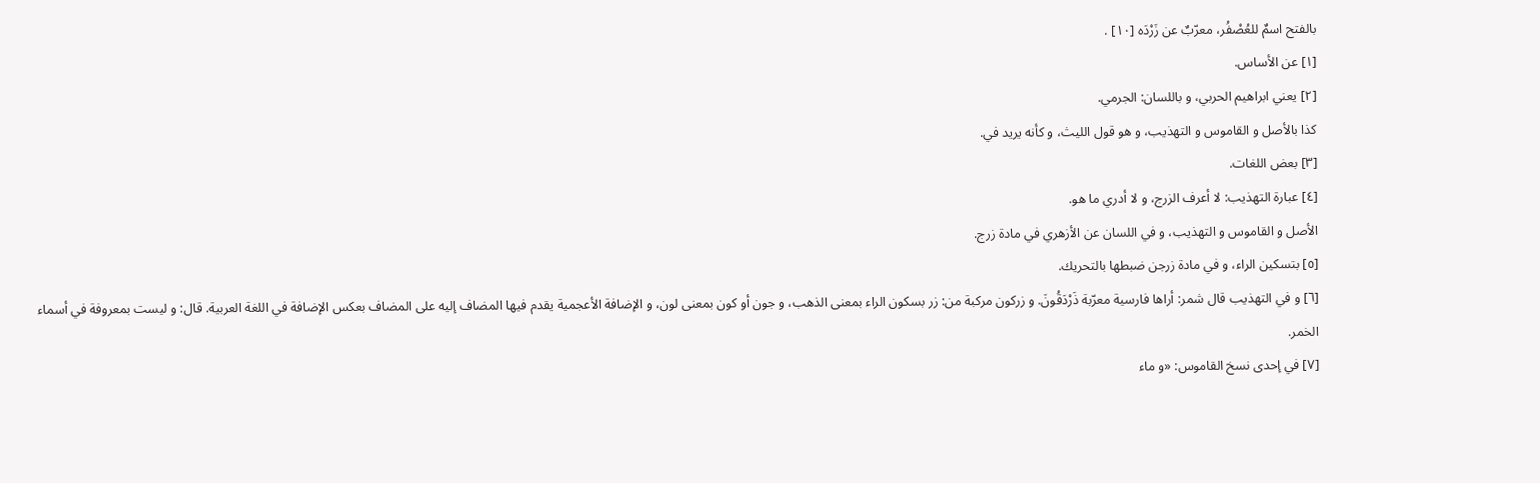بالفتح اسمٌ للعُصْفُر، معرّبٌ عن زَرْدَه [١٠] .
[١] عن الأساس.
[٢] يعني ابراهيم الحربي، و باللسان: الجرمي.
كذا بالأصل و القاموس و التهذيب، و هو قول الليث، و كأنه يريد في.
[٣] بعض اللغات.
[٤] عبارة التهذيب: لا أعرف الزرج، و لا أدري ما هو.
الأصل و القاموس و التهذيب، و في اللسان عن الأزهري في مادة زرج.
[٥] بتسكين الراء، و في مادة زرجن ضبطها بالتحريك.
[٦] و في التهذيب قال شمر: أراها فارسية معرّبة ذَرْدَقُونَ. و زركون مركبة من: زر بسكون الراء بمعنى الذهب، و جون أو كون بمعنى لون، و الإضافة الأعجمية يقدم فيها المضاف إليه على المضاف بعكس الإضافة في اللغة العربية. قال: و ليست بمعروفة في أسماء الخمر.
[٧] في إحدى نسخ القاموس: «و ماء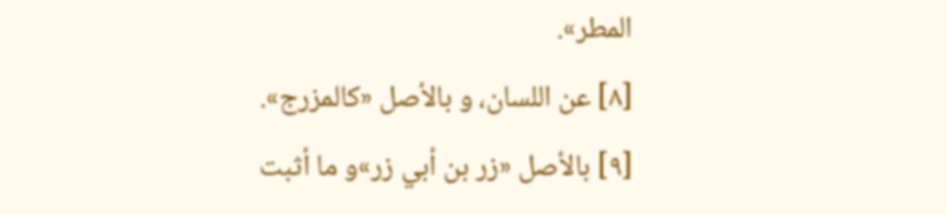المطر».
[٨] عن اللسان، و بالأصل «كالمزرج».
[٩] بالأصل «زر بن أبي زر»و ما أثبت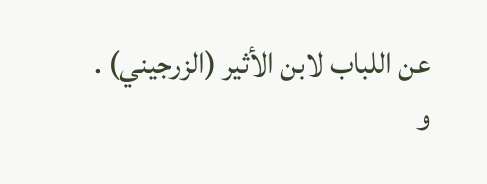عن اللباب لابن الأثير (الزرجيني) .
و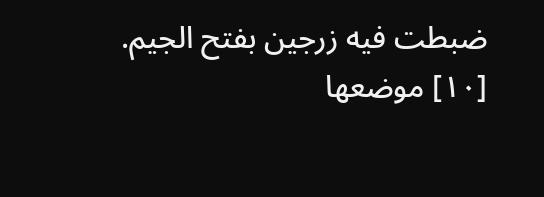ضبطت فيه زرجين بفتح الجيم.
[١٠] موضعها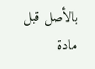بالأصل قبل مادة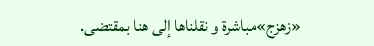«زهزج»مباشرة و نقلناها إلى هنا بمقتضى.